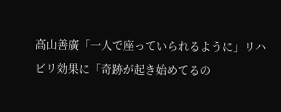高山善廣「一人で座っていられるように」リハビリ効果に「奇跡が起き始めてるの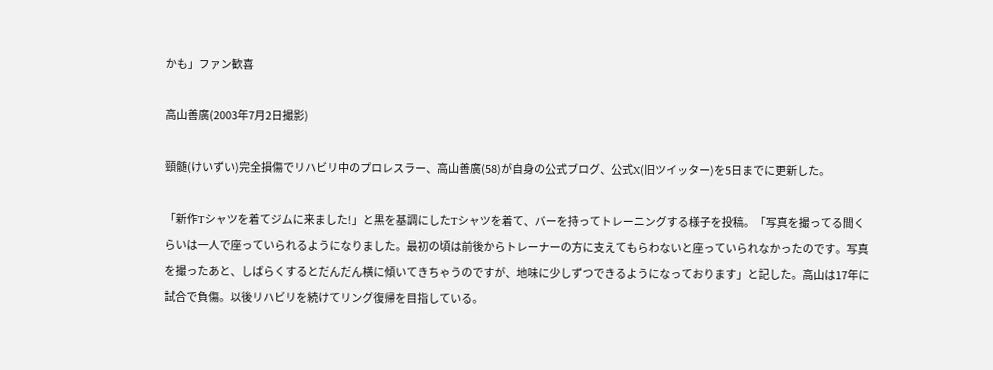かも」ファン歓喜

高山善廣(2003年7月2日撮影)

頸髄(けいずい)完全損傷でリハビリ中のプロレスラー、高山善廣(58)が自身の公式ブログ、公式X(旧ツイッター)を5日までに更新した。

「新作Tシャツを着てジムに来ました!」と黒を基調にしたTシャツを着て、バーを持ってトレーニングする様子を投稿。「写真を撮ってる間くらいは一人で座っていられるようになりました。最初の頃は前後からトレーナーの方に支えてもらわないと座っていられなかったのです。写真を撮ったあと、しばらくするとだんだん横に傾いてきちゃうのですが、地味に少しずつできるようになっております」と記した。高山は17年に試合で負傷。以後リハビリを続けてリング復帰を目指している。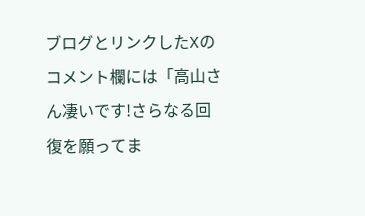ブログとリンクしたXのコメント欄には「高山さん凄いです!さらなる回復を願ってま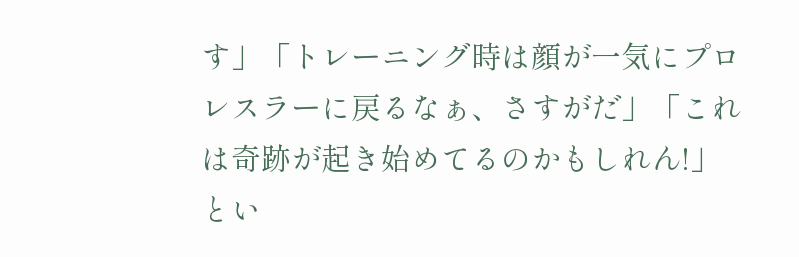す」「トレーニング時は顔が一気にプロレスラーに戻るなぁ、さすがだ」「これは奇跡が起き始めてるのかもしれん!」とい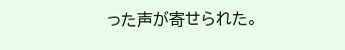った声が寄せられた。